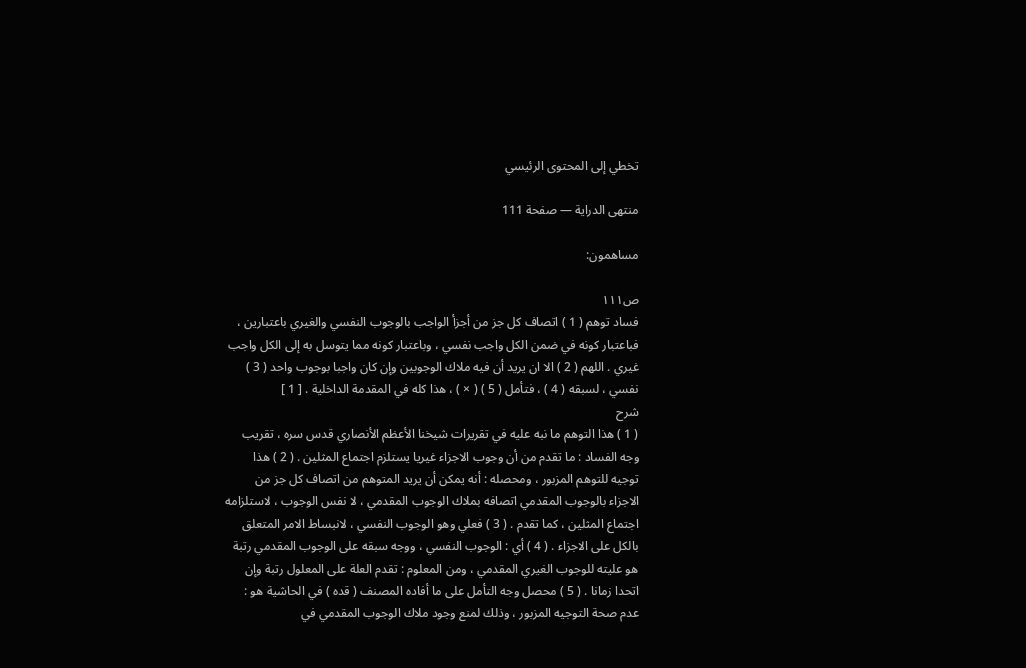تخطي إلى المحتوى الرئيسي

منتهى الدراية — صفحة 111

مساهمون:

ص١١١
فساد توهم ( 1 ) اتصاف كل جز من أجزأ الواجب بالوجوب النفسي والغيري باعتبارين ، فباعتبار كونه في ضمن الكل واجب نفسي ، وباعتبار كونه مما يتوسل به إلى الكل واجب غيري . اللهم ( 2 ) الا ان يريد أن فيه ملاك الوجوبين وإن كان واجبا بوجوب واحد ( 3 ) نفسي ، لسبقه ( 4 ) ، فتأمل ( 5 ) ( × ) ، هذا كله في المقدمة الداخلية . [ 1 ]
شرح
( 1 ) هذا التوهم ما نبه عليه في تقريرات شيخنا الأعظم الأنصاري قدس سره ، تقريب وجه الفساد : ما تقدم من أن وجوب الاجزاء غيريا يستلزم اجتماع المثلين . ( 2 ) هذا توجيه للتوهم المزبور ، ومحصله : أنه يمكن أن يريد المتوهم من اتصاف كل جز من الاجزاء بالوجوب المقدمي اتصافه بملاك الوجوب المقدمي ، لا نفس الوجوب ، لاستلزامه اجتماع المثلين ، كما تقدم . ( 3 ) فعلي وهو الوجوب النفسي ، لانبساط الامر المتعلق بالكل على الاجزاء . ( 4 ) أي : الوجوب النفسي ، ووجه سبقه على الوجوب المقدمي رتبة هو عليته للوجوب الغيري المقدمي ، ومن المعلوم : تقدم العلة على المعلول رتبة وإن اتحدا زمانا . ( 5 ) محصل وجه التأمل على ما أفاده المصنف ( قده ) في الحاشية هو : عدم صحة التوجيه المزبور ، وذلك لمنع وجود ملاك الوجوب المقدمي في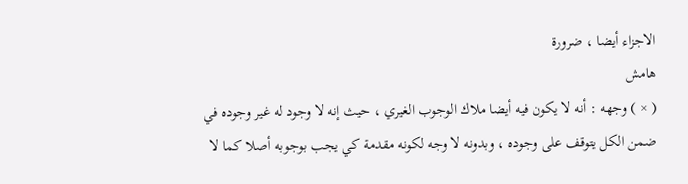الاجزاء أيضا ، ضرورة
هامش
( × ) وجهه : أنه لا يكون فيه أيضا ملاك الوجوب الغيري ، حيث إنه لا وجود له غير وجوده في ضمن الكل يتوقف على وجوده ، وبدونه لا وجه لكونه مقدمة كي يجب بوجوبه أصلا كما لا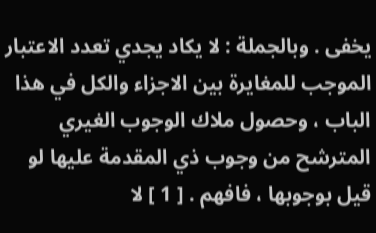يخفى . وبالجملة : لا يكاد يجدي تعدد الاعتبار الموجب للمغايرة بين الاجزاء والكل في هذا الباب ، وحصول ملاك الوجوب الغيري المترشح من وجوب ذي المقدمة عليها لو قيل بوجوبها ، فافهم . [ 1 ] لا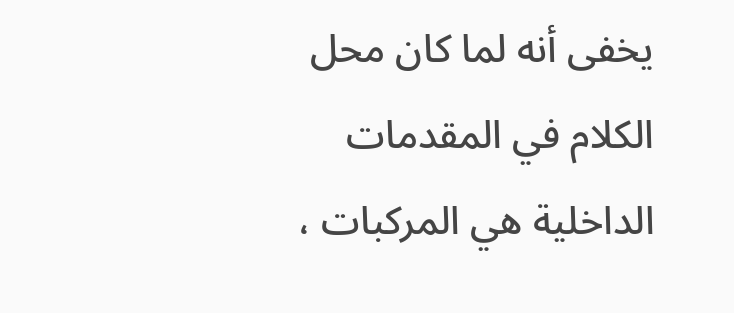يخفى أنه لما كان محل الكلام في المقدمات الداخلية هي المركبات ،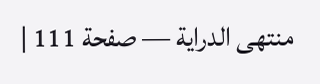منتهى الدراية — صفحة 111 |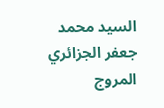السيد محمد جعفر الجزائري المروج